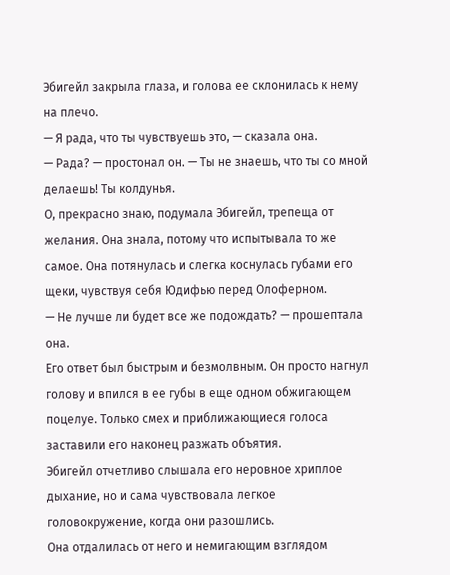Эбигейл закрыла глаза, и голова ее склонилась к нему на плечо.
— Я рада, что ты чувствуешь это, — сказала она.
— Рада? — простонал он. — Ты не знаешь, что ты со мной делаешь! Ты колдунья.
О, прекрасно знаю, подумала Эбигейл, трепеща от желания. Она знала, потому что испытывала то же самое. Она потянулась и слегка коснулась губами его щеки, чувствуя себя Юдифью перед Олоферном.
— Не лучше ли будет все же подождать? — прошептала она.
Его ответ был быстрым и безмолвным. Он просто нагнул голову и впился в ее губы в еще одном обжигающем поцелуе. Только смех и приближающиеся голоса заставили его наконец разжать объятия.
Эбигейл отчетливо слышала его неровное хриплое дыхание, но и сама чувствовала легкое головокружение, когда они разошлись.
Она отдалилась от него и немигающим взглядом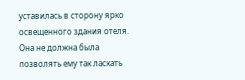уставилась в сторону ярко освещенного здания отеля. Она не должна была позволять ему так ласкать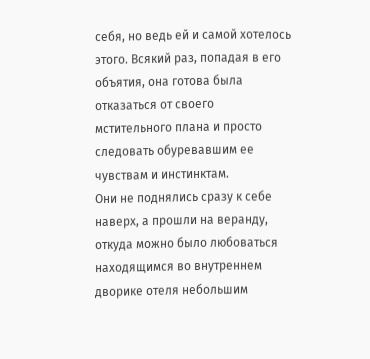себя, но ведь ей и самой хотелось этого. Всякий раз, попадая в его объятия, она готова была отказаться от своего мстительного плана и просто следовать обуревавшим ее чувствам и инстинктам.
Они не поднялись сразу к себе наверх, а прошли на веранду, откуда можно было любоваться находящимся во внутреннем дворике отеля небольшим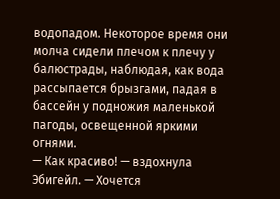водопадом. Некоторое время они молча сидели плечом к плечу у балюстрады, наблюдая, как вода рассыпается брызгами, падая в бассейн у подножия маленькой пагоды, освещенной яркими огнями.
— Как красиво! — вздохнула Эбигейл. — Хочется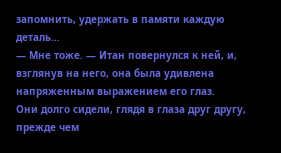запомнить, удержать в памяти каждую деталь…
— Мне тоже. — Итан повернулся к ней, и, взглянув на него, она была удивлена напряженным выражением его глаз.
Они долго сидели, глядя в глаза друг другу, прежде чем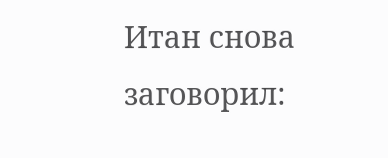Итан снова заговорил: